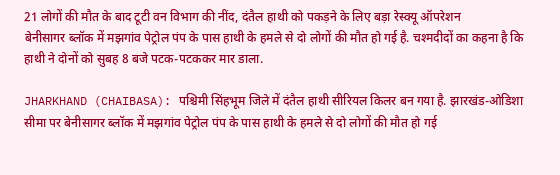21 लोगों की मौत के बाद टूटी वन विभाग की नींद, दंतैल हाथी को पकड़ने के लिए बड़ा रेस्क्यू ऑपरेशन
बेनीसागर ब्लॉक में मझगांव पेट्रोल पंप के पास हाथी के हमले से दो लोगों की मौत हो गई है. चश्मदीदों का कहना है कि हाथी ने दोनों को सुबह 8 बजे पटक-पटककर मार डाला.

JHARKHAND (CHAIBASA): पश्चिमी सिंहभूम जिले में दंतैल हाथी सीरियल किलर बन गया है. झारखंड-ओडिशा सीमा पर बेनीसागर ब्लॉक में मझगांव पेट्रोल पंप के पास हाथी के हमले से दो लोगों की मौत हो गई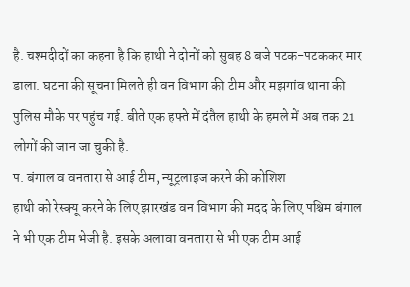है. चश्मदीदों का कहना है कि हाथी ने दोनों को सुबह 8 बजे पटक-पटककर मार डाला. घटना की सूचना मिलते ही वन विभाग की टीम और मझगांव थाना की पुलिस मौके पर पहुंच गई. बीते एक हफ्ते में दंतैल हाथी के हमले में अब तक 21 लोगों की जान जा चुकी है.
प. बंगाल व वनतारा से आई टीम, न्यूट्रलाइज करने की कोशिश
हाथी को रेस्क्यू करने के लिए झारखंड वन विभाग की मदद के लिए पश्चिम बंगाल ने भी एक टीम भेजी है. इसके अलावा वनतारा से भी एक टीम आई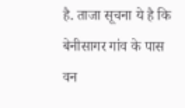है. ताजा सूचना ये है कि बेनीसागर गांव के पास वन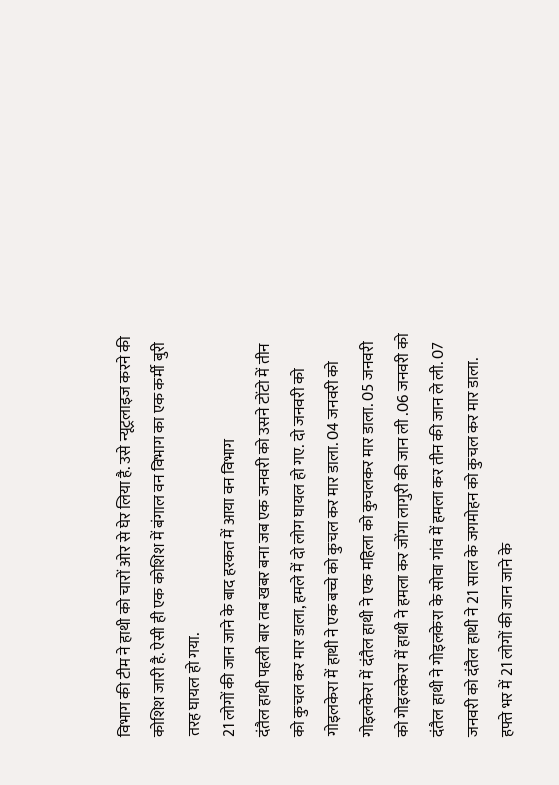विभाग की टीम ने हाथी को चारों ओर से घेर लिया है. उसे न्यूट्रलाइज करने की कोशिश जारी है. ऐसी ही एक कोशिश में बंगाल वन विभाग का एक कर्मी बुरी तरह घायल हो गया.
21 लोगों की जान जाने के बाद हरकत में आया वन विभाग
दंतैल हाथी पहली बार तब खबर बना जब एक जनवरी को उसने टोंटो में तीन को कुचल कर मार डाला, हमले में दो लोग घायल हो गए. दो जनवरी को गोइलकेरा में हाथी ने एक बच्चे को कुचल कर मार डाला. 04 जनवरी को गोइलकेरा में दंतैल हाथी ने एक महिला को कुचलकर मार डाला. 05 जनवरी को गोइलकेरा में हाथी ने हमला कर जोंगा लागुरी की जान ली .06 जनवरी को दंतैल हाथी ने गोइलकेरा के सोवा गांव में हमला कर तीन की जान ले ली. 07 जनवरी को दंतैल हाथी ने 21 साल के जगमोहन को कुचल कर मार डाला. हफ्ते भर में 21 लोगों की जान जाने के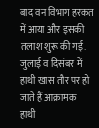बाद वन विभाग हरकत में आया और इसकी तलाश शुरू की गई.
जुलाई व दिसंबर में हाथी खास तौर पर हो जाते हैं आक्रामक
हाथी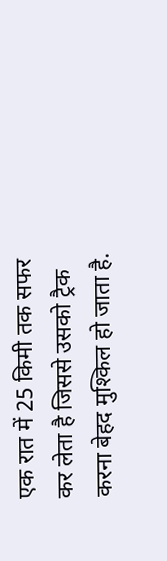एक रात में 25 किमी तक सफर कर लेता है जिससे उसको ट्रैक करना बेहद मुश्किल हो जाता है.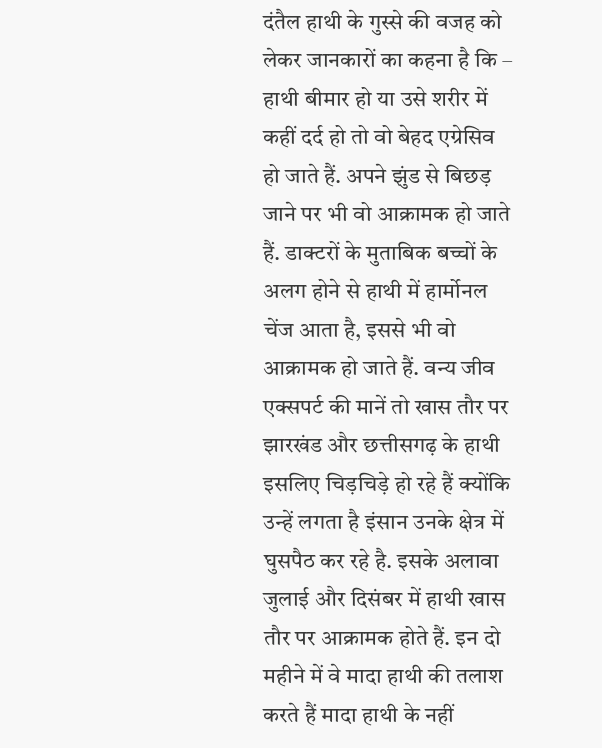दंतैल हाथी के गुस्से की वजह को लेकर जानकारों का कहना है कि – हाथी बीमार हो या उसे शरीर में कहीं दर्द हो तो वो बेहद एग्रेसिव हो जाते हैं. अपने झुंड से बिछड़ जाने पर भी वो आक्रामक हो जाते हैं. डाक्टरों के मुताबिक बच्चों के अलग होने से हाथी में हार्मोनल चेंज आता है, इससे भी वो आक्रामक हो जाते हैं. वन्य जीव एक्सपर्ट की मानें तो खास तौर पर झारखंड और छत्तीसगढ़ के हाथी इसलिए चिड़चिड़े हो रहे हैं क्योंकि उन्हें लगता है इंसान उनके क्षेत्र में घुसपैठ कर रहे है. इसके अलावा जुलाई और दिसंबर में हाथी खास तौर पर आक्रामक होते हैं. इन दो महीने में वे मादा हाथी की तलाश करते हैं मादा हाथी के नहीं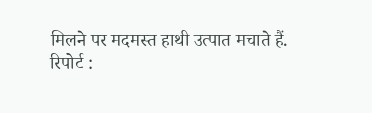मिलने पर मदमस्त हाथी उत्पात मचाते हैं.
रिपोर्ट :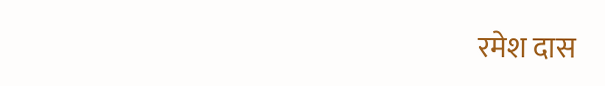रमेश दास